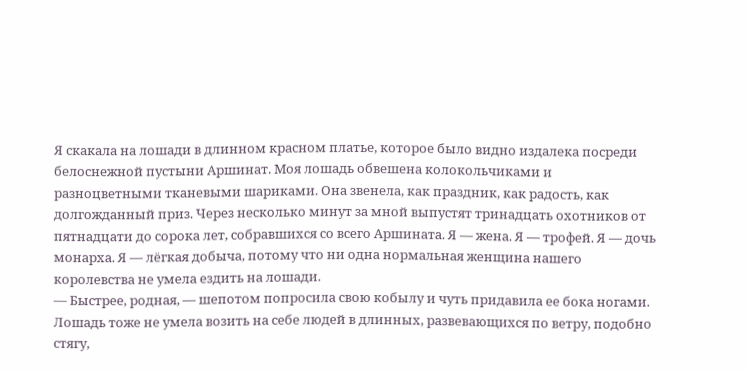Я скакала на лошади в длинном красном платье, которое было видно издалека посреди белоснежной пустыни Аршинат. Моя лошадь обвешена колокольчиками и разноцветными тканевыми шариками. Она звенела, как праздник, как радость, как долгожданный приз. Через несколько минут за мной выпустят тринадцать охотников от пятнадцати до сорока лет, собравшихся со всего Аршината. Я — жена. Я — трофей. Я — дочь монарха. Я — лёгкая добыча, потому что ни одна нормальная женщина нашего королевства не умела ездить на лошади.
— Быстрее, родная, — шепотом попросила свою кобылу и чуть придавила ее бока ногами.
Лошадь тоже не умела возить на себе людей в длинных, развевающихся по ветру, подобно стягу,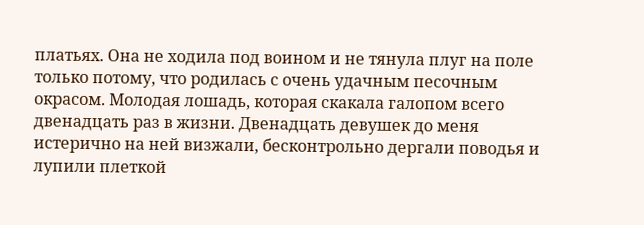платьях. Она не ходила под воином и не тянула плуг на поле только потому, что родилась с очень удачным песочным окрасом. Молодая лошадь, которая скакала галопом всего двенадцать раз в жизни. Двенадцать девушек до меня истерично на ней визжали, бесконтрольно дергали поводья и лупили плеткой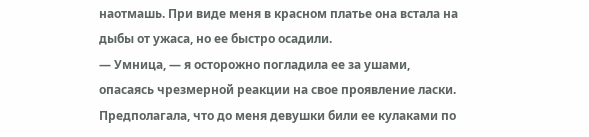наотмашь. При виде меня в красном платье она встала на дыбы от ужаса, но ее быстро осадили.
— Умница, — я осторожно погладила ее за ушами, опасаясь чрезмерной реакции на свое проявление ласки. Предполагала, что до меня девушки били ее кулаками по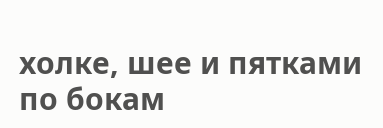холке, шее и пятками по бокам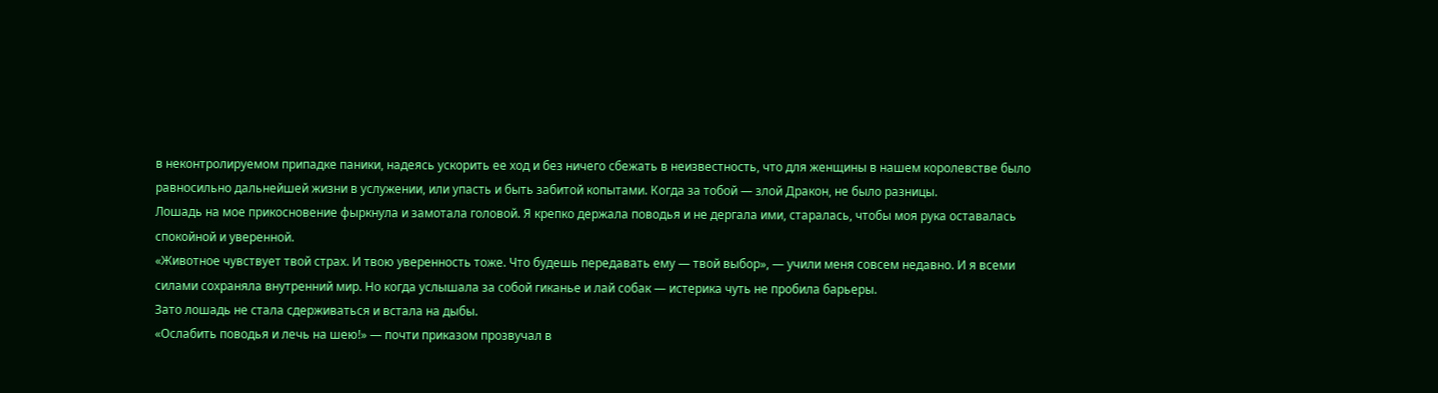в неконтролируемом припадке паники, надеясь ускорить ее ход и без ничего сбежать в неизвестность, что для женщины в нашем королевстве было равносильно дальнейшей жизни в услужении, или упасть и быть забитой копытами. Когда за тобой — злой Дракон, не было разницы.
Лошадь на мое прикосновение фыркнула и замотала головой. Я крепко держала поводья и не дергала ими, старалась, чтобы моя рука оставалась спокойной и уверенной.
«Животное чувствует твой страх. И твою уверенность тоже. Что будешь передавать ему — твой выбор», — учили меня совсем недавно. И я всеми силами сохраняла внутренний мир. Но когда услышала за собой гиканье и лай собак — истерика чуть не пробила барьеры.
Зато лошадь не стала сдерживаться и встала на дыбы.
«Ослабить поводья и лечь на шею!» — почти приказом прозвучал в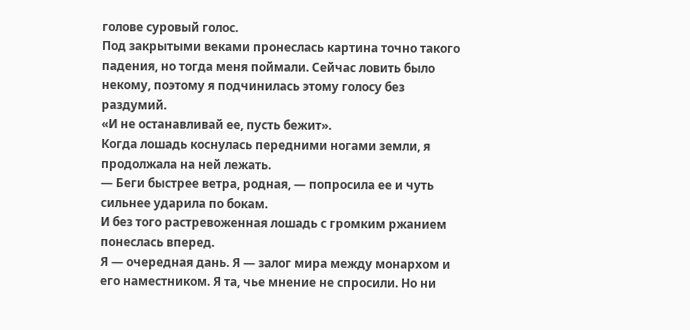голове суровый голос.
Под закрытыми веками пронеслась картина точно такого падения, но тогда меня поймали. Сейчас ловить было некому, поэтому я подчинилась этому голосу без раздумий.
«И не останавливай ее, пусть бежит».
Когда лошадь коснулась передними ногами земли, я продолжала на ней лежать.
— Беги быстрее ветра, родная, — попросила ее и чуть сильнее ударила по бокам.
И без того растревоженная лошадь с громким ржанием понеслась вперед.
Я — очередная дань. Я — залог мира между монархом и его наместником. Я та, чье мнение не спросили. Но ни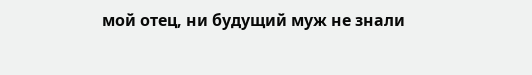мой отец, ни будущий муж не знали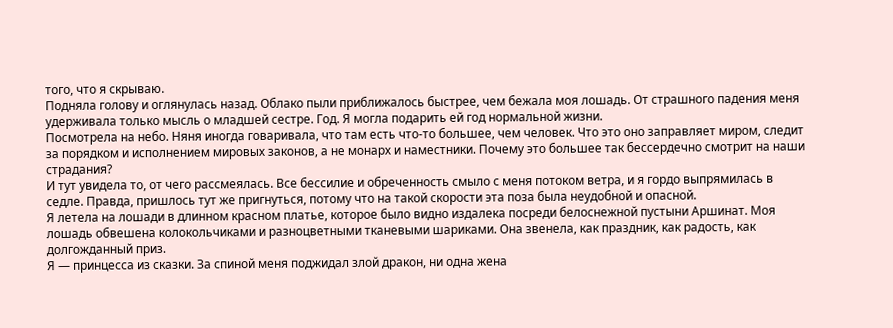того, что я скрываю.
Подняла голову и оглянулась назад. Облако пыли приближалось быстрее, чем бежала моя лошадь. От страшного падения меня удерживала только мысль о младшей сестре. Год. Я могла подарить ей год нормальной жизни.
Посмотрела на небо. Няня иногда говаривала, что там есть что-то большее, чем человек. Что это оно заправляет миром, следит за порядком и исполнением мировых законов, а не монарх и наместники. Почему это большее так бессердечно смотрит на наши страдания?
И тут увидела то, от чего рассмеялась. Все бессилие и обреченность смыло с меня потоком ветра, и я гордо выпрямилась в седле. Правда, пришлось тут же пригнуться, потому что на такой скорости эта поза была неудобной и опасной.
Я летела на лошади в длинном красном платье, которое было видно издалека посреди белоснежной пустыни Аршинат. Моя лошадь обвешена колокольчиками и разноцветными тканевыми шариками. Она звенела, как праздник, как радость, как долгожданный приз.
Я — принцесса из сказки. За спиной меня поджидал злой дракон, ни одна жена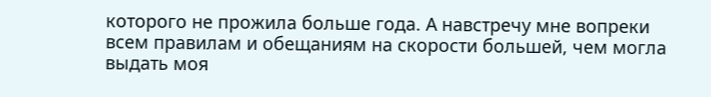которого не прожила больше года. А навстречу мне вопреки всем правилам и обещаниям на скорости большей, чем могла выдать моя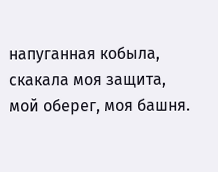напуганная кобыла, скакала моя защита, мой оберег, моя башня.